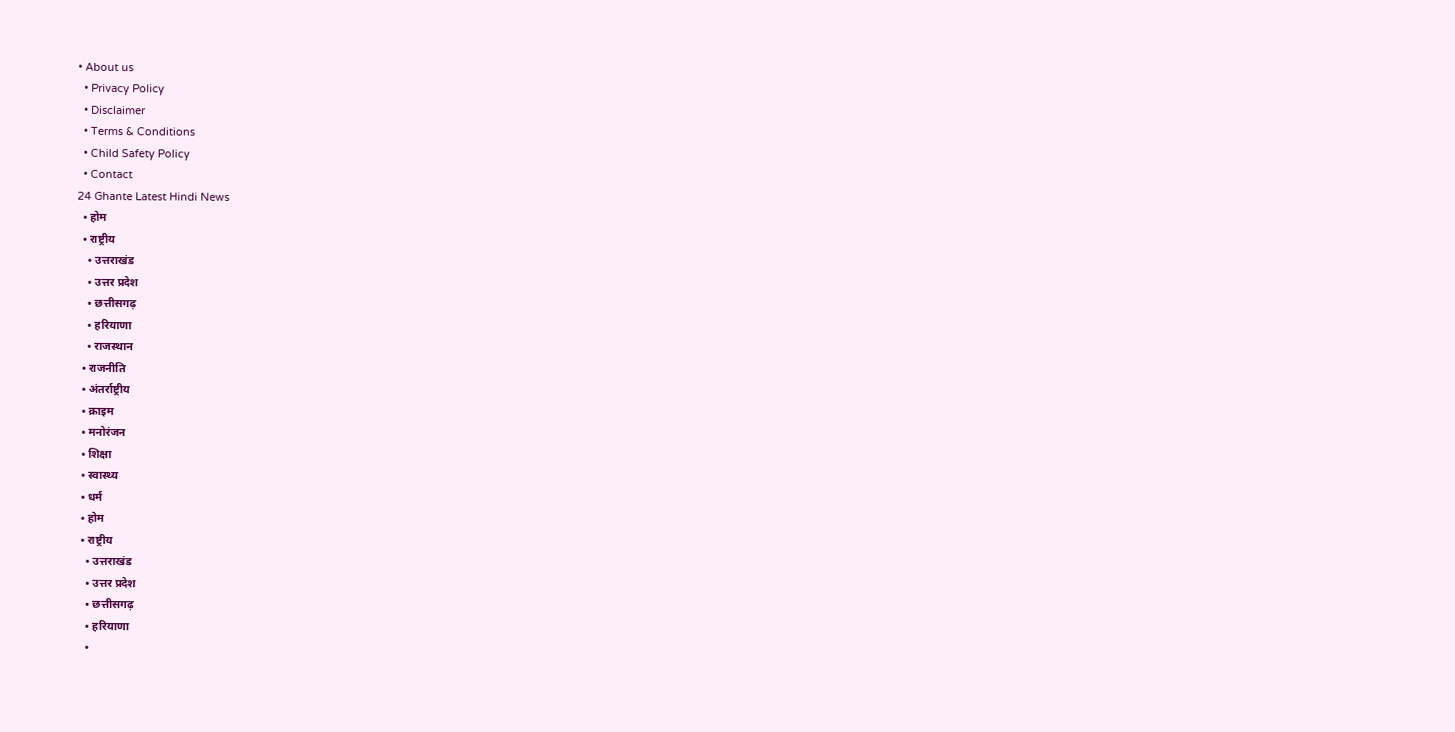• About us
  • Privacy Policy
  • Disclaimer
  • Terms & Conditions
  • Child Safety Policy
  • Contact
24 Ghante Latest Hindi News
  • होम
  • राष्ट्रीय
    • उत्तराखंड
    • उत्तर प्रदेश
    • छत्तीसगढ़
    • हरियाणा
    • राजस्थान
  • राजनीति
  • अंतर्राष्ट्रीय
  • क्राइम
  • मनोरंजन
  • शिक्षा
  • स्वास्थ्य
  • धर्म
  • होम
  • राष्ट्रीय
    • उत्तराखंड
    • उत्तर प्रदेश
    • छत्तीसगढ़
    • हरियाणा
    •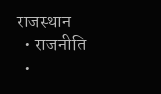राजस्थान
  • राजनीति
  •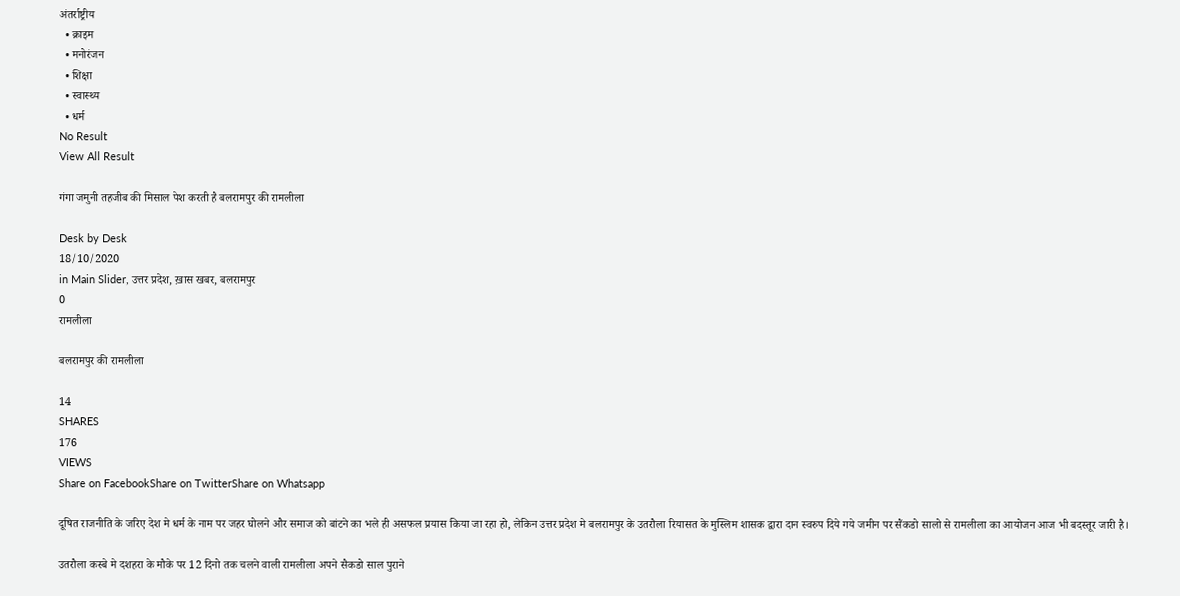अंतर्राष्ट्रीय
  • क्राइम
  • मनोरंजन
  • शिक्षा
  • स्वास्थ्य
  • धर्म
No Result
View All Result

गंगा जमुनी तहजीब की मिसाल पेश करती है बलरामपुर की रामलीला

Desk by Desk
18/10/2020
in Main Slider, उत्तर प्रदेश, ख़ास खबर, बलरामपुर
0
रामलीला

बलरामपुर की रामलीला

14
SHARES
176
VIEWS
Share on FacebookShare on TwitterShare on Whatsapp

दूषित राजनीति के जरिए देश मे धर्म के नाम पर जहर घोलने और समाज को बांटने का भले ही असफल प्रयास किया जा रहा हो, लेकिन उत्तर प्रदेश मे बलरामपुर के उतरौला रियासत के मुस्लिम शासक द्वारा दान स्वरुप दिये गये जमीन पर सैंकडो सालो से रामलीला का आयोजन आज भी बदस्तूर जारी है।

उतरौला कस्बे मे दशहरा के मौके पर 12 दिनो तक चलने वाली रामलीला अपने सैकडो साल पुराने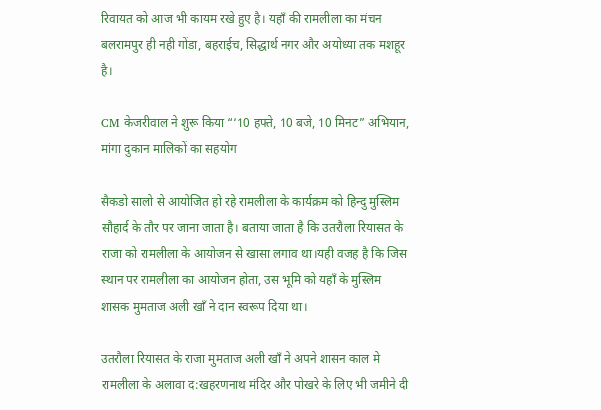रिवायत को आज भी कायम रखे हुए है। यहाँ की रामलीला का मंचन बलरामपुर ही नही गोंडा, बहराईच, सिद्धार्थ नगर और अयोध्या तक मशहूर है।

CM केजरीवाल ने शुरू किया “‘10 हफ्ते, 10 बजे, 10 मिनट” अभियान, मांगा दुकान मालिकों का सहयोग

सैकडो सालो से आयोजित हो रहे रामलीला के कार्यक्रम को हिन्दु मुस्लिम सौहार्द के तौर पर जाना जाता है। बताया जाता है कि उतरौला रियासत के राजा को रामलीला के आयोजन से खासा लगाव था।यही वजह है कि जिस स्थान पर रामलीला का आयोजन होता, उस भूमि को यहाँ के मुस्लिम शासक मुमताज अली खाँ ने दान स्वरूप दिया था।

उतरौला रियासत के राजा मुमताज अली खाँ ने अपने शासन काल मे रामलीला के अलावा द:खहरणनाथ मंदिर और पोखरे के लिए भी जमीने दी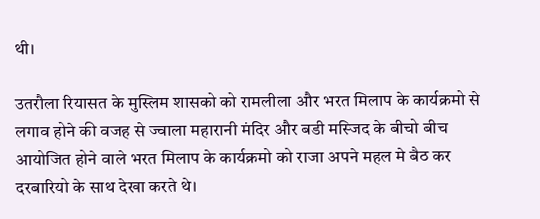थी।

उतरौला रियासत के मुस्लिम शासको को रामलीला और भरत मिलाप के कार्यक्रमो से लगाव होने की वजह से ज्वाला महारानी मंदिर और बडी मस्जिद के बीचो बीच आयोजित होने वाले भरत मिलाप के कार्यक्रमो को राजा अपने महल मे बैठ कर दरबारियो के साथ देखा करते थे।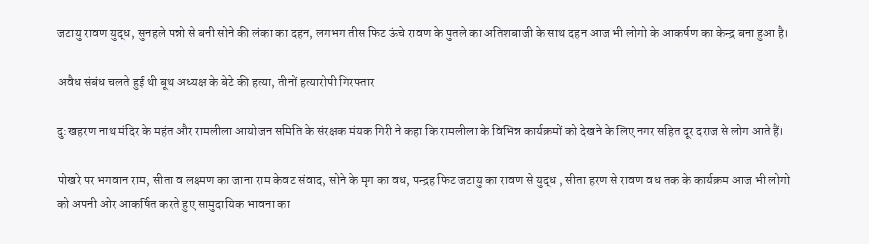जटायु रावण युद्ध, सुनहले पन्नो से बनी सोने की लंका का दहन, लगभग तीस फिट ऊंचे रावण के पुतले का अतिशबाजी के साथ दहन आज भी लोगो के आकर्षण का केन्द्र बना हुआ है।

अवैध संबंध चलते हुई थी बूथ अध्यक्ष के बेटे की हत्या, तीनों हत्यारोपी गिरफ्तार

दु:खहरण नाथ मंदिर के महंत और रामलीला आयोजन समिति के संरक्षक मंयक गिरी ने कहा कि रामलीला के विभिन्न कार्यक्रमों को देखने के लिए नगर सहित दूर दराज से लोग आते हैं।

पोखरे पर भगवान राम, सीता व लक्ष्मण का जाना राम केवट संवाद, सोने के मृग का वध, पन्द्रह फिट जटायु का रावण से युद्ध , सीता हरण से रावण वध तक के कार्यक्रम आज भी लोगो को अपनी ओर आकर्षित करते हुए सामुदायिक भावना का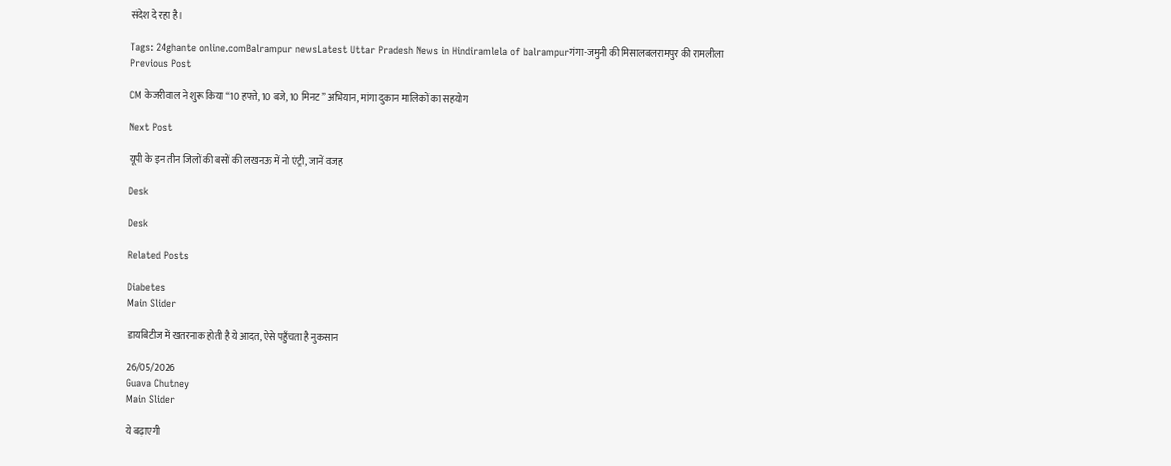संदेश दे रहा है।

Tags: 24ghante online.comBalrampur newsLatest Uttar Pradesh News in Hindiramlela of balrampurगंगा-जमुनी की मिसालबलरामपुर की रामलीला
Previous Post

CM केजरीवाल ने शुरू किया “10 हफ्ते, 10 बजे, 10 मिनट” अभियान, मांगा दुकान मालिकों का सहयोग

Next Post

यूपी के इन तीन जिलों की बसों की लखनऊ में नो एंट्री, जानें वजह

Desk

Desk

Related Posts

Diabetes
Main Slider

डायबिटीज में खतरनाक होती है ये आदत, ऐसे पहुँचता है नुकसान

26/05/2026
Guava Chutney
Main Slider

ये बढ़ाएगी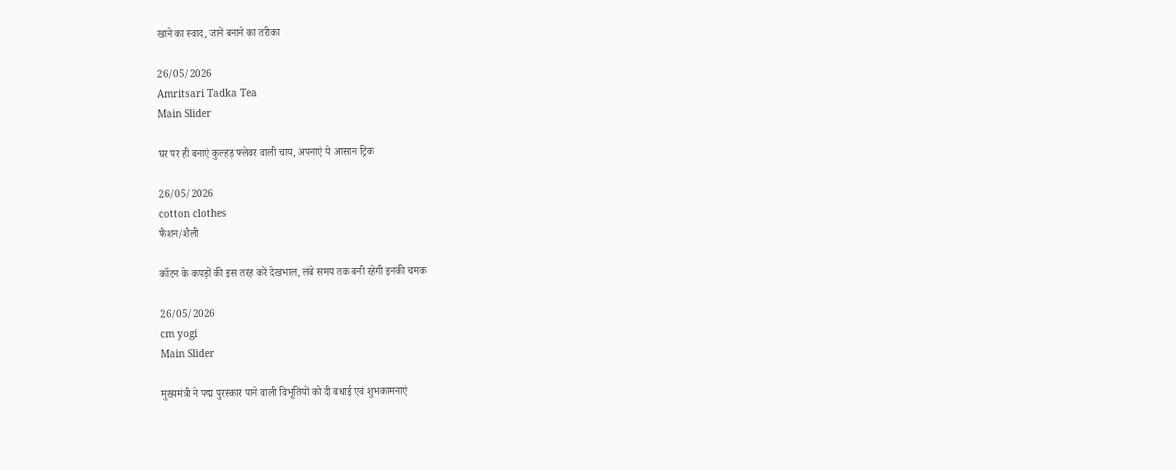खाने का स्वाद, जानें बनाने का तरीका

26/05/2026
Amritsari Tadka Tea
Main Slider

घर पर ही बनाएं कुल्हड़ फ्लेवर वाली चाय, अपनाएं ये आसान ट्रिक

26/05/2026
cotton clothes
फैशन/शैली

कॉटन के कपड़ों की इस तरह करें देखभाल, लंबे समय तक बनी रहेगी इनकी चमक

26/05/2026
cm yogi
Main Slider

मुख्यमंत्री ने पद्म पुरस्कार पाने वाली विभूतियों को दी बधाई एवं शुभकामनाएं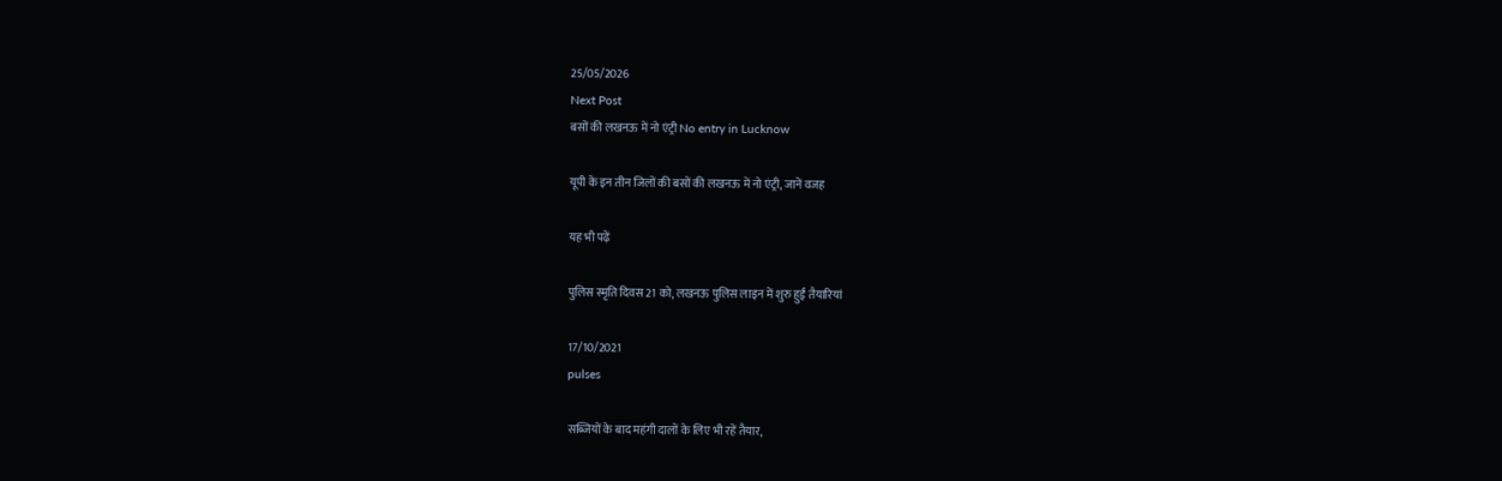25/05/2026
Next Post
बसों की लखनऊ में नो एंट्री No entry in Lucknow

यूपी के इन तीन जिलों की बसों की लखनऊ में नो एंट्री, जानें वजह

यह भी पढ़ें

पुलिस स्मृति दिवस 21 को, लखनऊ पुलिस लाइन में शुरु हुईं तैयारियां

17/10/2021
pulses

सब्जियों के बाद महंगी दालों के लिए भी रहें तैयार,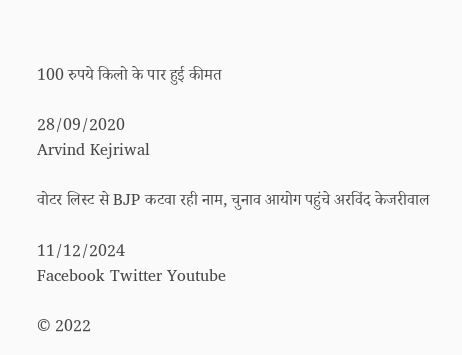100 रुपये किलो के पार हुई कीमत

28/09/2020
Arvind Kejriwal

वोटर लिस्ट से BJP कटवा रही नाम, चुनाव आयोग पहुंचे अरविंद केजरीवाल

11/12/2024
Facebook Twitter Youtube

© 2022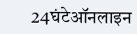24घंटेऑनलाइन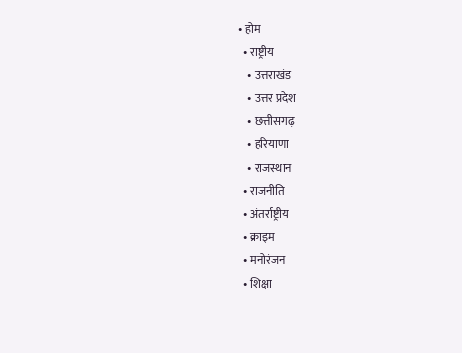• होम
  • राष्ट्रीय
    • उत्तराखंड
    • उत्तर प्रदेश
    • छत्तीसगढ़
    • हरियाणा
    • राजस्थान
  • राजनीति
  • अंतर्राष्ट्रीय
  • क्राइम
  • मनोरंजन
  • शिक्षा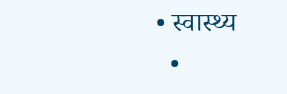• स्वास्थ्य
  •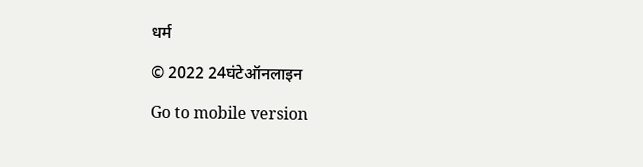धर्म

© 2022 24घंटेऑनलाइन

Go to mobile version